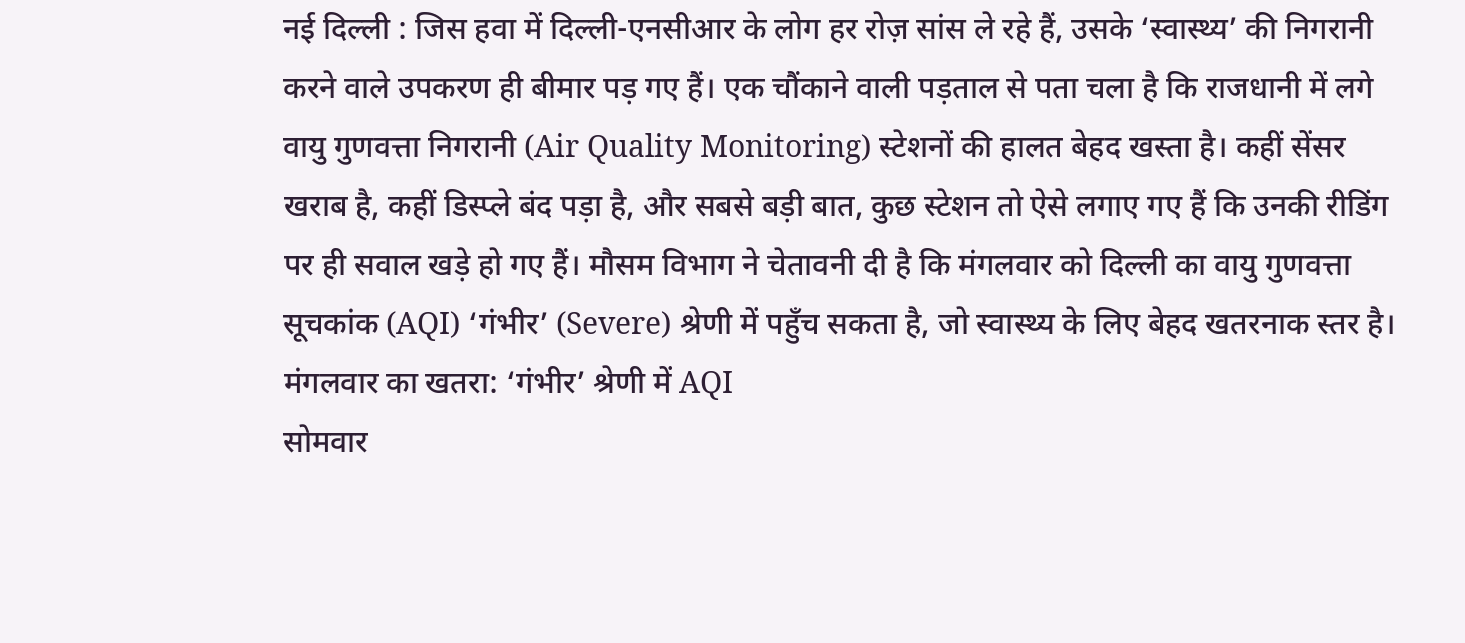नई दिल्ली : जिस हवा में दिल्ली-एनसीआर के लोग हर रोज़ सांस ले रहे हैं, उसके ‘स्वास्थ्य’ की निगरानी करने वाले उपकरण ही बीमार पड़ गए हैं। एक चौंकाने वाली पड़ताल से पता चला है कि राजधानी में लगे वायु गुणवत्ता निगरानी (Air Quality Monitoring) स्टेशनों की हालत बेहद खस्ता है। कहीं सेंसर खराब है, कहीं डिस्प्ले बंद पड़ा है, और सबसे बड़ी बात, कुछ स्टेशन तो ऐसे लगाए गए हैं कि उनकी रीडिंग पर ही सवाल खड़े हो गए हैं। मौसम विभाग ने चेतावनी दी है कि मंगलवार को दिल्ली का वायु गुणवत्ता सूचकांक (AQI) ‘गंभीर’ (Severe) श्रेणी में पहुँच सकता है, जो स्वास्थ्य के लिए बेहद खतरनाक स्तर है।
मंगलवार का खतरा: ‘गंभीर’ श्रेणी में AQI
सोमवार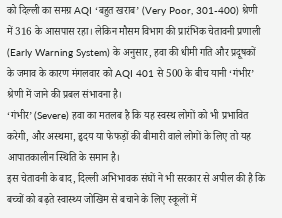को दिल्ली का समग्र AQI ‘बहुत खराब’ (Very Poor, 301-400) श्रेणी में 316 के आसपास रहा। लेकिन मौसम विभाग की प्रारंभिक चेतावनी प्रणाली (Early Warning System) के अनुसार, हवा की धीमी गति और प्रदूषकों के जमाव के कारण मंगलवार को AQI 401 से 500 के बीच यानी ‘गंभीर’ श्रेणी में जाने की प्रबल संभावना है।
‘गंभीर’ (Severe) हवा का मतलब है कि यह स्वस्थ लोगों को भी प्रभावित करेगी, और अस्थमा, हृदय या फेफड़ों की बीमारी वाले लोगों के लिए तो यह आपातकालीन स्थिति के समान है।
इस चेतावनी के बाद, दिल्ली अभिभावक संघों ने भी सरकार से अपील की है कि बच्चों को बढ़ते स्वास्थ्य जोखिम से बचाने के लिए स्कूलों में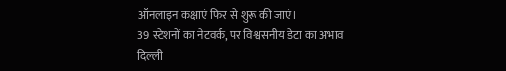ऑनलाइन कक्षाएं फिर से शुरू की जाएं।
39 स्टेशनों का नेटवर्क, पर विश्वसनीय डेटा का अभाव
दिल्ली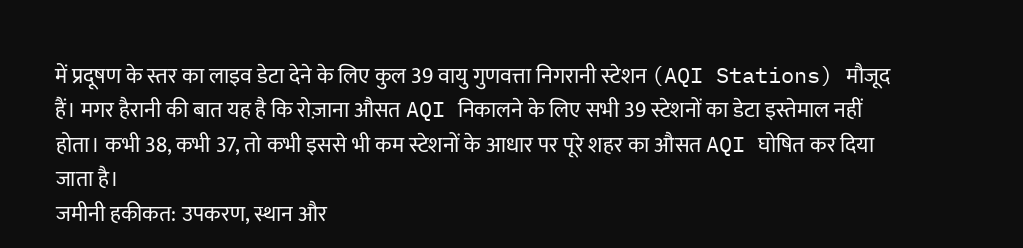में प्रदूषण के स्तर का लाइव डेटा देने के लिए कुल 39 वायु गुणवत्ता निगरानी स्टेशन (AQI Stations) मौजूद हैं। मगर हैरानी की बात यह है कि रोज़ाना औसत AQI निकालने के लिए सभी 39 स्टेशनों का डेटा इस्तेमाल नहीं होता। कभी 38, कभी 37, तो कभी इससे भी कम स्टेशनों के आधार पर पूरे शहर का औसत AQI घोषित कर दिया जाता है।
जमीनी हकीकत: उपकरण, स्थान और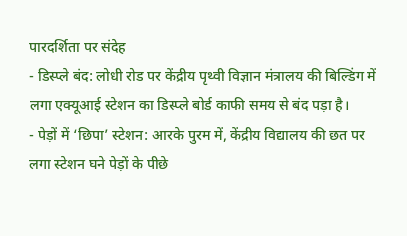पारदर्शिता पर संदेह
- डिस्प्ले बंद: लोधी रोड पर केंद्रीय पृथ्वी विज्ञान मंत्रालय की बिल्डिंग में लगा एक्यूआई स्टेशन का डिस्प्ले बोर्ड काफी समय से बंद पड़ा है।
- पेड़ों में ‘छिपा’ स्टेशन: आरके पुरम में, केंद्रीय विद्यालय की छत पर लगा स्टेशन घने पेड़ों के पीछे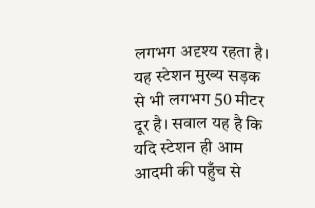लगभग अदृश्य रहता है। यह स्टेशन मुख्य सड़क से भी लगभग 50 मीटर दूर है। सवाल यह है कि यदि स्टेशन ही आम आदमी की पहुँच से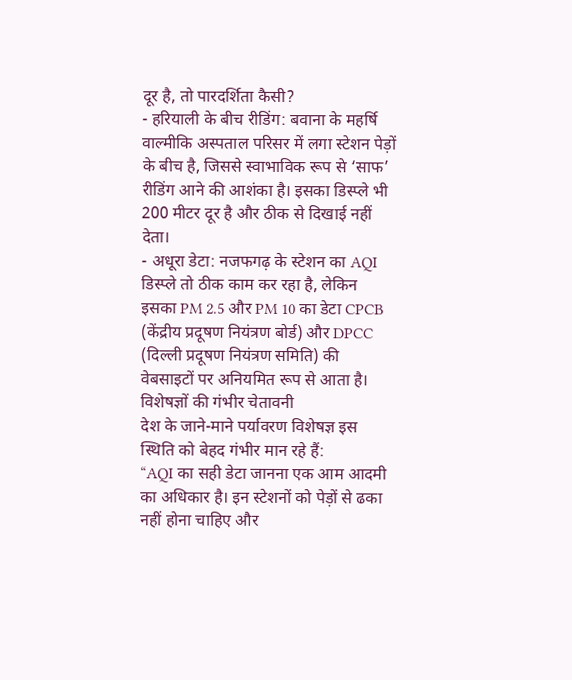दूर है, तो पारदर्शिता कैसी?
- हरियाली के बीच रीडिंग: बवाना के महर्षि वाल्मीकि अस्पताल परिसर में लगा स्टेशन पेड़ों के बीच है, जिससे स्वाभाविक रूप से ‘साफ’ रीडिंग आने की आशंका है। इसका डिस्प्ले भी 200 मीटर दूर है और ठीक से दिखाई नहीं देता।
- अधूरा डेटा: नजफगढ़ के स्टेशन का AQI डिस्प्ले तो ठीक काम कर रहा है, लेकिन इसका PM 2.5 और PM 10 का डेटा CPCB (केंद्रीय प्रदूषण नियंत्रण बोर्ड) और DPCC (दिल्ली प्रदूषण नियंत्रण समिति) की वेबसाइटों पर अनियमित रूप से आता है।
विशेषज्ञों की गंभीर चेतावनी
देश के जाने-माने पर्यावरण विशेषज्ञ इस स्थिति को बेहद गंभीर मान रहे हैं:
“AQI का सही डेटा जानना एक आम आदमी का अधिकार है। इन स्टेशनों को पेड़ों से ढका नहीं होना चाहिए और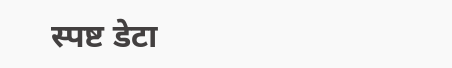स्पष्ट डेटा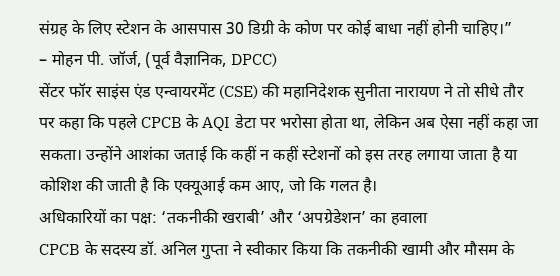संग्रह के लिए स्टेशन के आसपास 30 डिग्री के कोण पर कोई बाधा नहीं होनी चाहिए।”
– मोहन पी. जॉर्ज, (पूर्व वैज्ञानिक, DPCC)
सेंटर फॉर साइंस एंड एन्वायरमेंट (CSE) की महानिदेशक सुनीता नारायण ने तो सीधे तौर पर कहा कि पहले CPCB के AQI डेटा पर भरोसा होता था, लेकिन अब ऐसा नहीं कहा जा सकता। उन्होंने आशंका जताई कि कहीं न कहीं स्टेशनों को इस तरह लगाया जाता है या कोशिश की जाती है कि एक्यूआई कम आए, जो कि गलत है।
अधिकारियों का पक्ष: ‘तकनीकी खराबी’ और ‘अपग्रेडेशन’ का हवाला
CPCB के सदस्य डॉ. अनिल गुप्ता ने स्वीकार किया कि तकनीकी खामी और मौसम के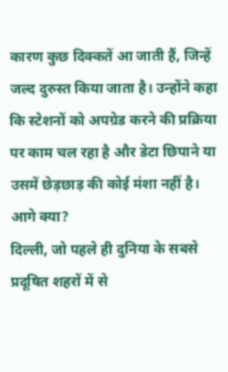कारण कुछ दिक्कतें आ जाती हैं, जिन्हें जल्द दुरुस्त किया जाता है। उन्होंने कहा कि स्टेशनों को अपग्रेड करने की प्रक्रिया पर काम चल रहा है और डेटा छिपाने या उसमें छेड़छाड़ की कोई मंशा नहीं है।
आगे क्या?
दिल्ली, जो पहले ही दुनिया के सबसे प्रदूषित शहरों में से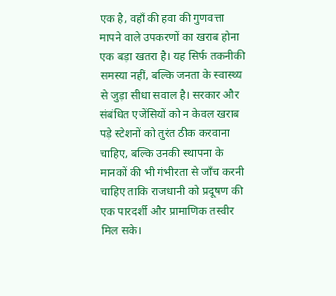एक है, वहाँ की हवा की गुणवत्ता मापने वाले उपकरणों का खराब होना एक बड़ा खतरा है। यह सिर्फ तकनीकी समस्या नहीं, बल्कि जनता के स्वास्थ्य से जुड़ा सीधा सवाल है। सरकार और संबंधित एजेंसियों को न केवल खराब पड़े स्टेशनों को तुरंत ठीक करवाना चाहिए, बल्कि उनकी स्थापना के मानकों की भी गंभीरता से जाँच करनी चाहिए ताकि राजधानी को प्रदूषण की एक पारदर्शी और प्रामाणिक तस्वीर मिल सके।